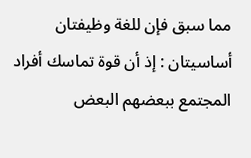مما سبق فإن للغة وظيفتان أساسيتان : إذ أن قوة تماسك أفراد المجتمع ببعضهم البعض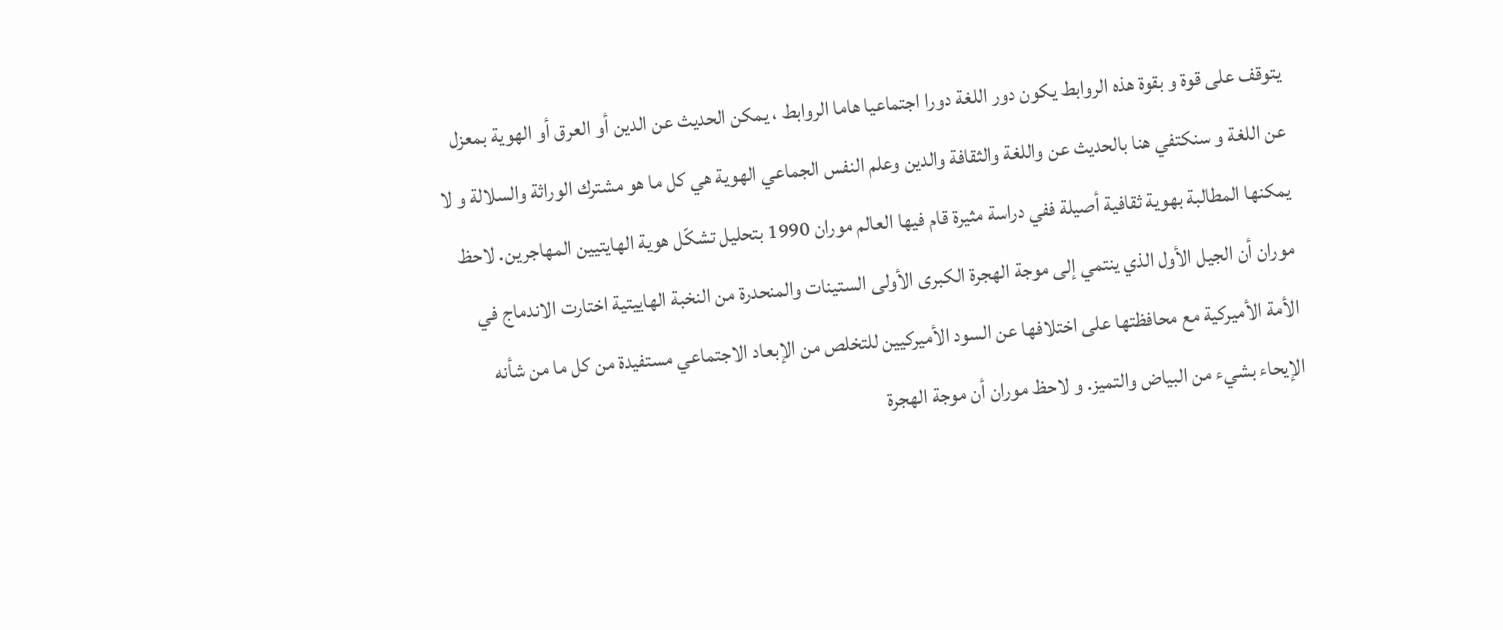يتوقف على قوة و بقوة هذه الروابط يكون دور اللغة دورا اجتماعيا هاما الروابط ، يمكن الحديث عن الدين أو العرق أو الهوية بمعزل عن اللغة و سنكتفي هنا بالحديث عن واللغة والثقافة والدين وعلم النفس الجماعي الهوية هي كل ما هو مشترك الوراثة والسلالة و لا يمكنها المطالبة بهوية ثقافية أصيلة ففي دراسة مثيرة قام فيها العالم موران 1990 بتحليل تشكّل هوية الهايتيين المهاجرين. لاحظ موران أن الجيل الأول الذي ينتمي إلى موجة الهجرة الكبرى الأولى الستينات والمنحدرة من النخبة الهاييتية اختارت الاندماج في الأمة الأميركية مع محافظتها على اختلافها عن السود الأميركيين للتخلص من الإبعاد الاجتماعي مستفيدة من كل ما من شأنه الإيحاء بشيء من البياض والتميز. و لاحظ موران أن موجة الهجرة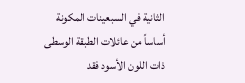الثانية في السبعينات المكونة أساساً من عائلات الطبقة الوسطى ذات اللون الأسود فقد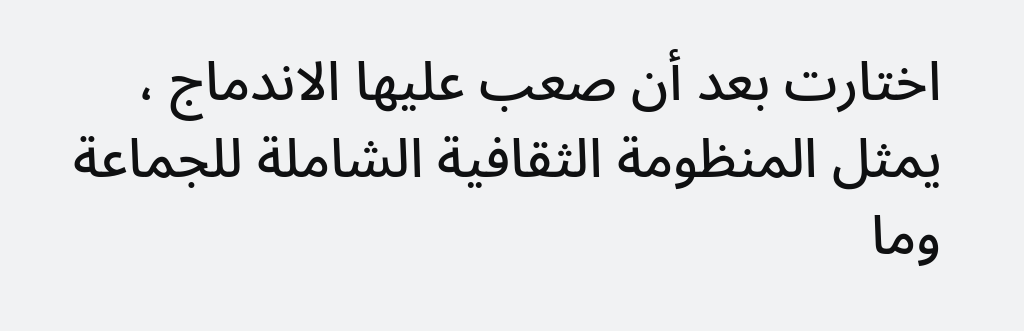اختارت بعد أن صعب عليها الاندماج ، يمثل المنظومة الثقافية الشاملة للجماعة وما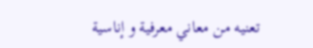تعنيه من معاني معرفية و إناسية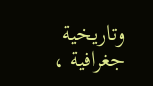وتاريخية جغرافية ،